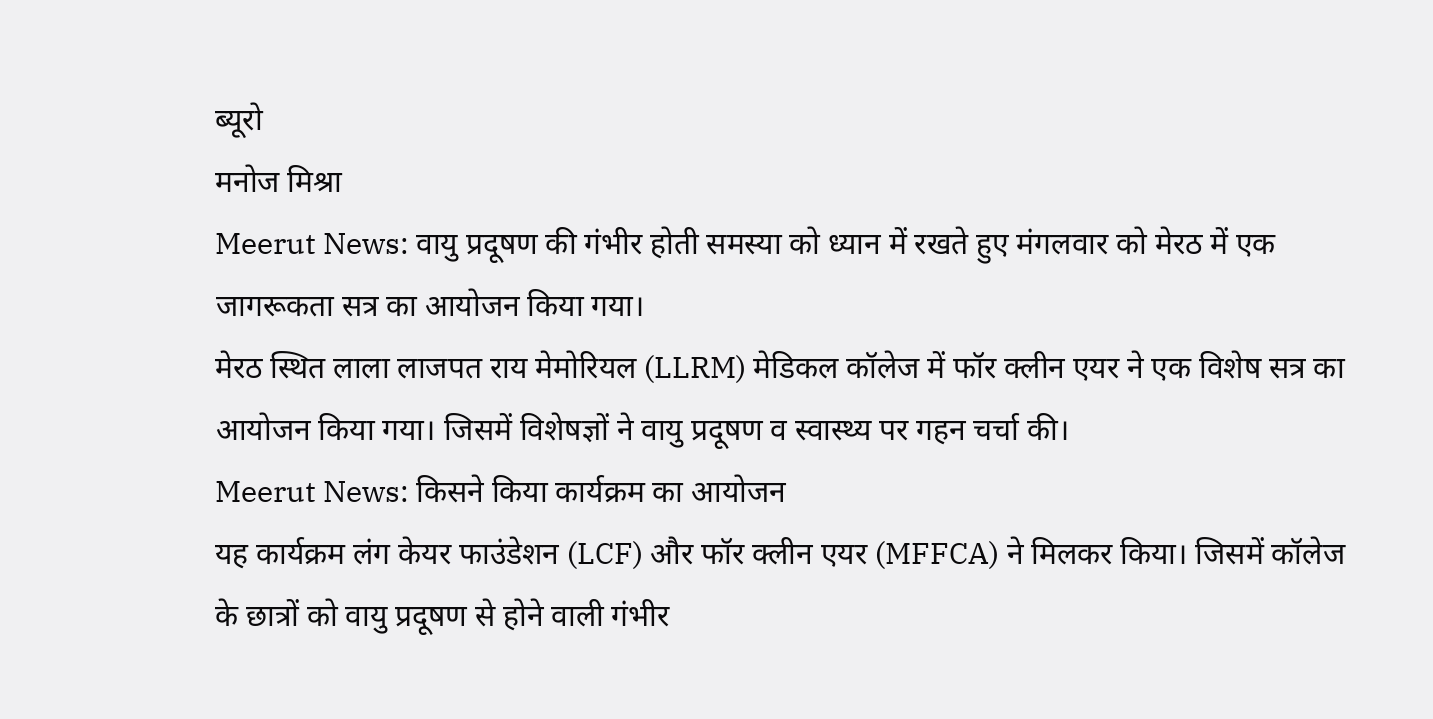ब्यूरो
मनोज मिश्रा
Meerut News: वायु प्रदूषण की गंभीर होती समस्या को ध्यान में रखते हुए मंगलवार को मेरठ में एक जागरूकता सत्र का आयोजन किया गया।
मेरठ स्थित लाला लाजपत राय मेमोरियल (LLRM) मेडिकल कॉलेज में फॉर क्लीन एयर ने एक विशेष सत्र का आयोजन किया गया। जिसमें विशेषज्ञों ने वायु प्रदूषण व स्वास्थ्य पर गहन चर्चा की।
Meerut News: किसने किया कार्यक्रम का आयोजन
यह कार्यक्रम लंग केयर फाउंडेशन (LCF) और फॉर क्लीन एयर (MFFCA) ने मिलकर किया। जिसमें कॉलेज के छात्रों को वायु प्रदूषण से होने वाली गंभीर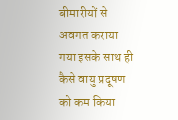बीमारीयों से अवगत कराया गया इसके साथ ही कैसे वायु प्रदूषण को कम किया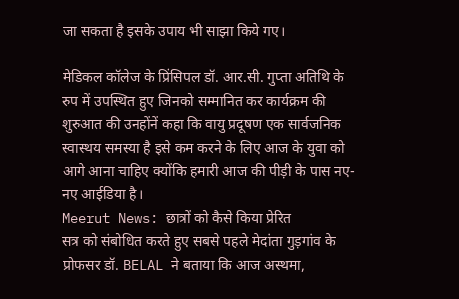जा सकता है इसके उपाय भी साझा किये गए।

मेडिकल कॉलेज के प्रिंसिपल डॉ. आर.सी. गुप्ता अतिथि के रुप में उपस्थित हुए जिनको सम्मानित कर कार्यक्रम की शुरुआत की उनहोंनें कहा कि वायु प्रदूषण एक सार्वजनिक स्वास्थय समस्या है इसे कम करने के लिए आज के युवा को आगे आना चाहिए क्योंकि हमारी आज की पीड़ी के पास नए-नए आईडिया है।
Meerut News: छात्रों को कैसे किया प्रेरित
सत्र को संबोधित करते हुए सबसे पहले मेदांता गुड़गांव के प्रोफसर डॉ. BELAL ने बताया कि आज अस्थमा,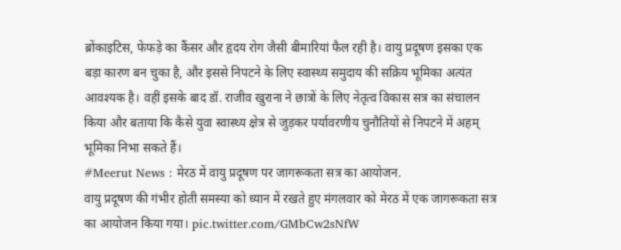ब्रोंकाइटिस, फेफड़े का कैंसर और हृदय रोग जैसी बीमारियां फैल रही है। वायु प्रदूषण इसका एक बड़ा कारण बन चुका है, और इससे निपटने के लिए स्वास्थ्य समुदाय की सक्रिय भूमिका अत्यंत आवश्यक है। वहीं इसके बाद डॉ. राजीव खुराना ने छात्रों के लिए नेतृत्व विकास सत्र का संचालन किया और बताया कि कैसे युवा स्वास्थ्य क्षेत्र से जुड़कर पर्यावरणीय चुनौतियों से निपटने में अहम् भूमिका निभा सकते हैं।
#Meerut News : मेरठ में वायु प्रदूषण पर जागरूकता सत्र का आयोजन.
वायु प्रदूषण की गंभीर होती समस्या को ध्यान में रखते हुए मंगलवार को मेरठ में एक जागरूकता सत्र का आयोजन किया गया। pic.twitter.com/GMbCw2sNfW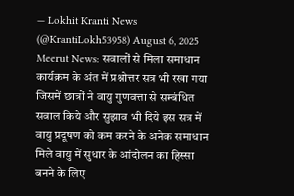— Lokhit Kranti News (@KrantiLokh53958) August 6, 2025
Meerut News: सवालों से मिला समाधान
कार्यक्रम के अंत में प्रश्नोत्तर सत्र भी रखा गया जिसमें छात्रों ने वायु गुणवत्ता से सम्बंधित सवाल किये और सुझाव भी दिये इस सत्र में वायु प्रदूषण को कम करने के अनेक समाधान मिले वायु में सुधार के आंदोलन का हिस्सा बनने के लिए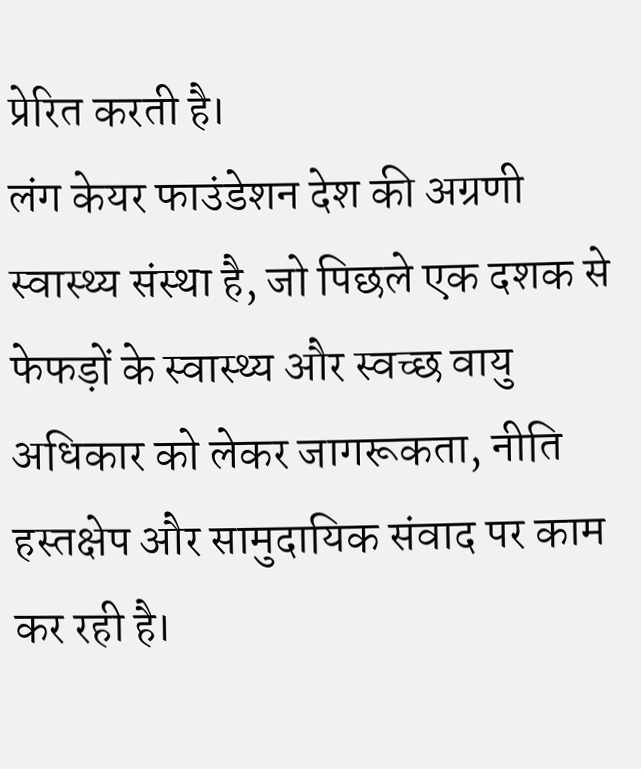प्रेरित करती है।
लंग केयर फाउंडेशन देश की अग्रणी स्वास्थ्य संस्था है, जो पिछले एक दशक से फेफड़ों के स्वास्थ्य और स्वच्छ वायु अधिकार को लेकर जागरूकता, नीति हस्तक्षेप और सामुदायिक संवाद पर काम कर रही है।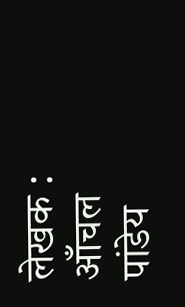लेखक : आँचल पांडेय